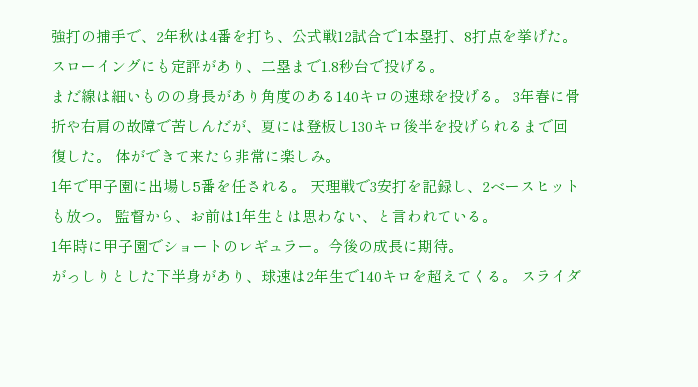強打の捕手で、2年秋は4番を打ち、公式戦12試合で1本塁打、8打点を挙げた。 スローイングにも定評があり、二塁まで1.8秒台で投げる。
まだ線は細いものの身長があり角度のある140キロの速球を投げる。 3年春に骨折や右肩の故障で苦しんだが、夏には登板し130キロ後半を投げられるまで回復した。 体ができて来たら非常に楽しみ。
1年で甲子園に出場し5番を任される。 天理戦で3安打を記録し、2ベースヒットも放つ。 監督から、お前は1年生とは思わない、と言われている。
1年時に甲子園でショートのレギュラー。今後の成長に期待。
がっしりとした下半身があり、球速は2年生で140キロを超えてくる。 スライダ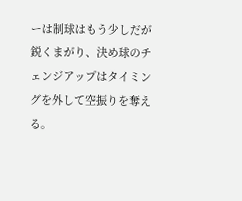ーは制球はもう少しだが鋭くまがり、決め球のチェンジアップはタイミングを外して空振りを奪える。